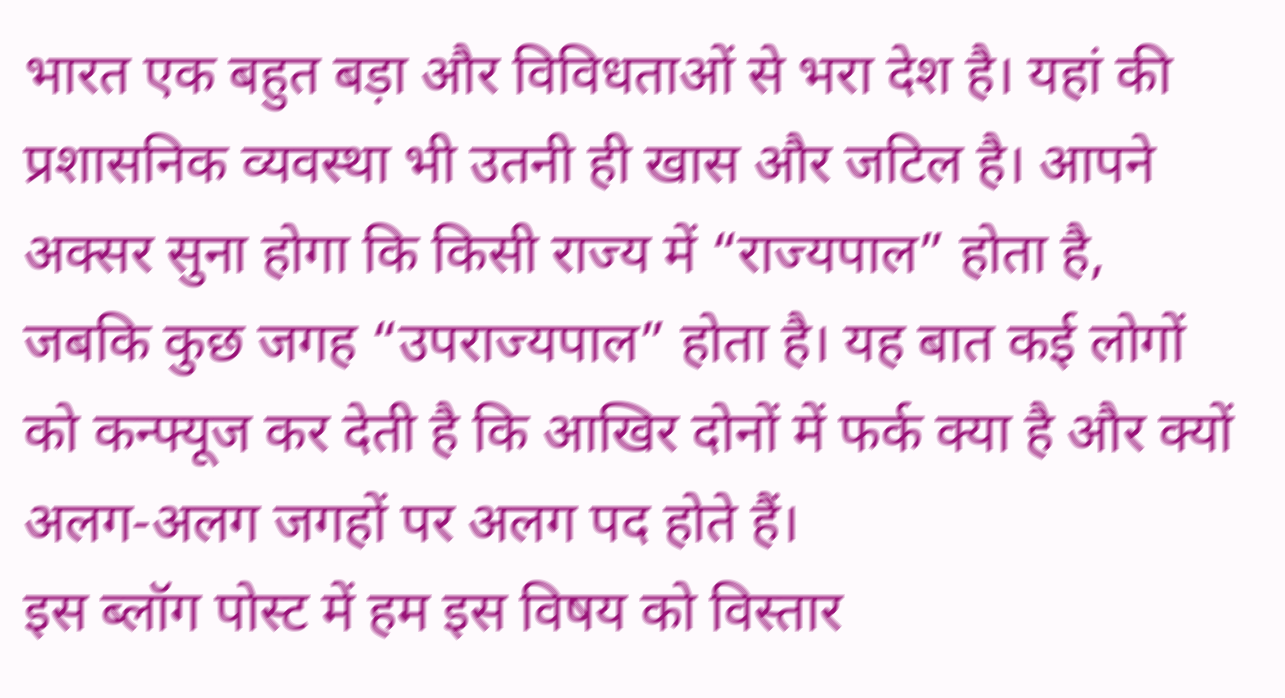भारत एक बहुत बड़ा और विविधताओं से भरा देश है। यहां की प्रशासनिक व्यवस्था भी उतनी ही खास और जटिल है। आपने अक्सर सुना होगा कि किसी राज्य में “राज्यपाल” होता है, जबकि कुछ जगह “उपराज्यपाल” होता है। यह बात कई लोगों को कन्फ्यूज कर देती है कि आखिर दोनों में फर्क क्या है और क्यों अलग-अलग जगहों पर अलग पद होते हैं।
इस ब्लॉग पोस्ट में हम इस विषय को विस्तार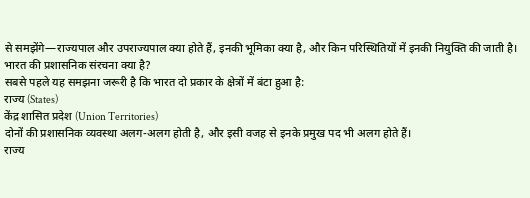से समझेंगे—राज्यपाल और उपराज्यपाल क्या होते हैं, इनकी भूमिका क्या है, और किन परिस्थितियों में इनकी नियुक्ति की जाती है।
भारत की प्रशासनिक संरचना क्या है?
सबसे पहले यह समझना जरूरी है कि भारत दो प्रकार के क्षेत्रों में बंटा हुआ है:
राज्य (States)
केंद्र शासित प्रदेश (Union Territories)
दोनों की प्रशासनिक व्यवस्था अलग-अलग होती है, और इसी वजह से इनके प्रमुख पद भी अलग होते हैं।
राज्य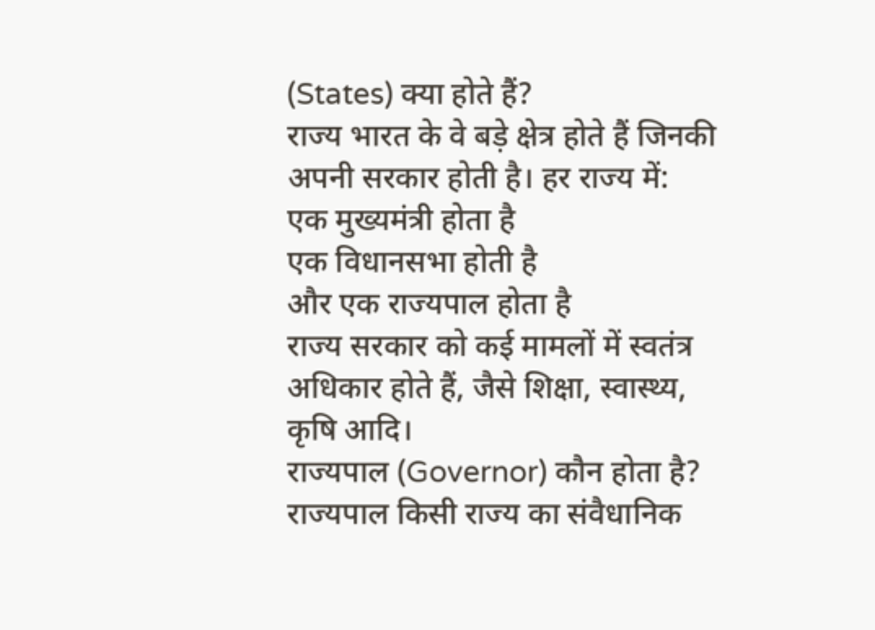(States) क्या होते हैं?
राज्य भारत के वे बड़े क्षेत्र होते हैं जिनकी अपनी सरकार होती है। हर राज्य में:
एक मुख्यमंत्री होता है
एक विधानसभा होती है
और एक राज्यपाल होता है
राज्य सरकार को कई मामलों में स्वतंत्र अधिकार होते हैं, जैसे शिक्षा, स्वास्थ्य, कृषि आदि।
राज्यपाल (Governor) कौन होता है?
राज्यपाल किसी राज्य का संवैधानिक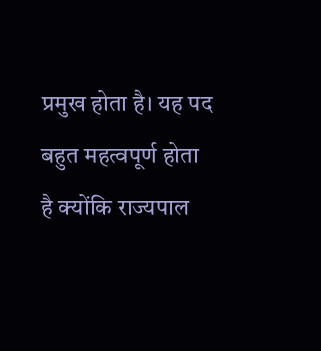प्रमुख होता है। यह पद बहुत महत्वपूर्ण होता है क्योंकि राज्यपाल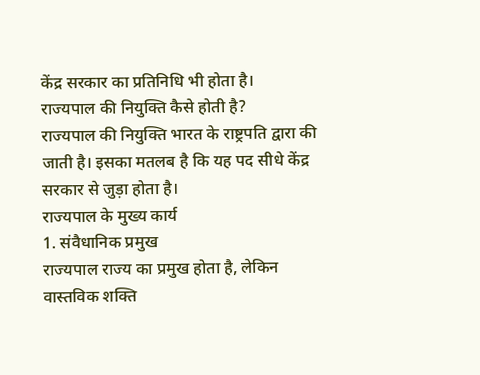केंद्र सरकार का प्रतिनिधि भी होता है।
राज्यपाल की नियुक्ति कैसे होती है?
राज्यपाल की नियुक्ति भारत के राष्ट्रपति द्वारा की जाती है। इसका मतलब है कि यह पद सीधे केंद्र सरकार से जुड़ा होता है।
राज्यपाल के मुख्य कार्य
1. संवैधानिक प्रमुख
राज्यपाल राज्य का प्रमुख होता है, लेकिन वास्तविक शक्ति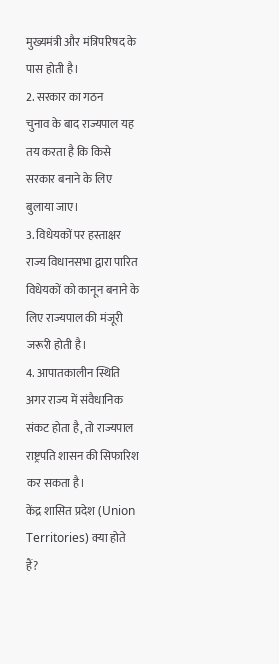मुख्यमंत्री और मंत्रिपरिषद के पास होती है।
2. सरकार का गठन
चुनाव के बाद राज्यपाल यह तय करता है कि किसे सरकार बनाने के लिए बुलाया जाए।
3. विधेयकों पर हस्ताक्षर
राज्य विधानसभा द्वारा पारित विधेयकों को कानून बनाने के लिए राज्यपाल की मंजूरी जरूरी होती है।
4. आपातकालीन स्थिति
अगर राज्य में संवैधानिक संकट होता है, तो राज्यपाल राष्ट्रपति शासन की सिफारिश कर सकता है।
केंद्र शासित प्रदेश (Union Territories) क्या होते हैं?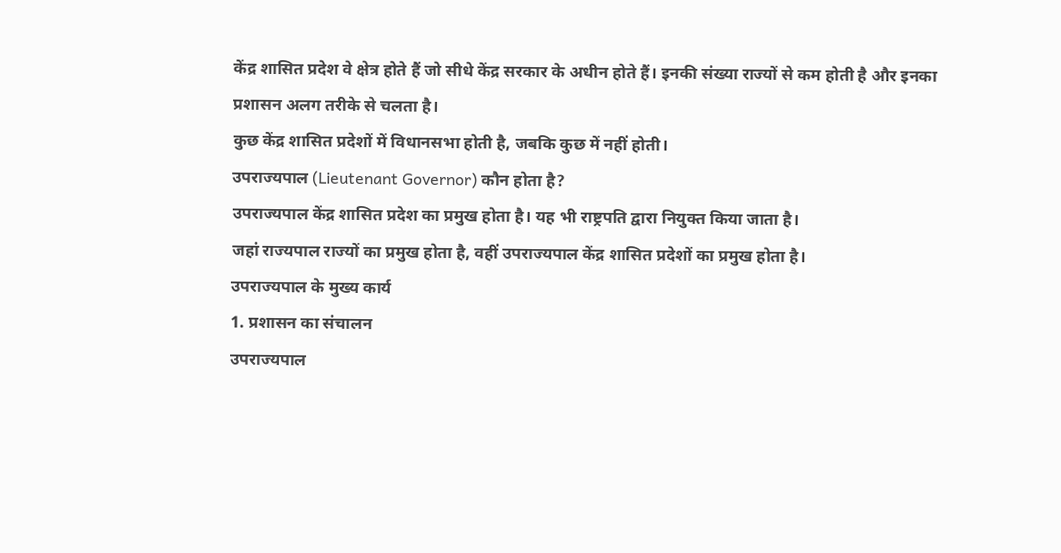केंद्र शासित प्रदेश वे क्षेत्र होते हैं जो सीधे केंद्र सरकार के अधीन होते हैं। इनकी संख्या राज्यों से कम होती है और इनका प्रशासन अलग तरीके से चलता है।
कुछ केंद्र शासित प्रदेशों में विधानसभा होती है, जबकि कुछ में नहीं होती।
उपराज्यपाल (Lieutenant Governor) कौन होता है?
उपराज्यपाल केंद्र शासित प्रदेश का प्रमुख होता है। यह भी राष्ट्रपति द्वारा नियुक्त किया जाता है।
जहां राज्यपाल राज्यों का प्रमुख होता है, वहीं उपराज्यपाल केंद्र शासित प्रदेशों का प्रमुख होता है।
उपराज्यपाल के मुख्य कार्य
1. प्रशासन का संचालन
उपराज्यपाल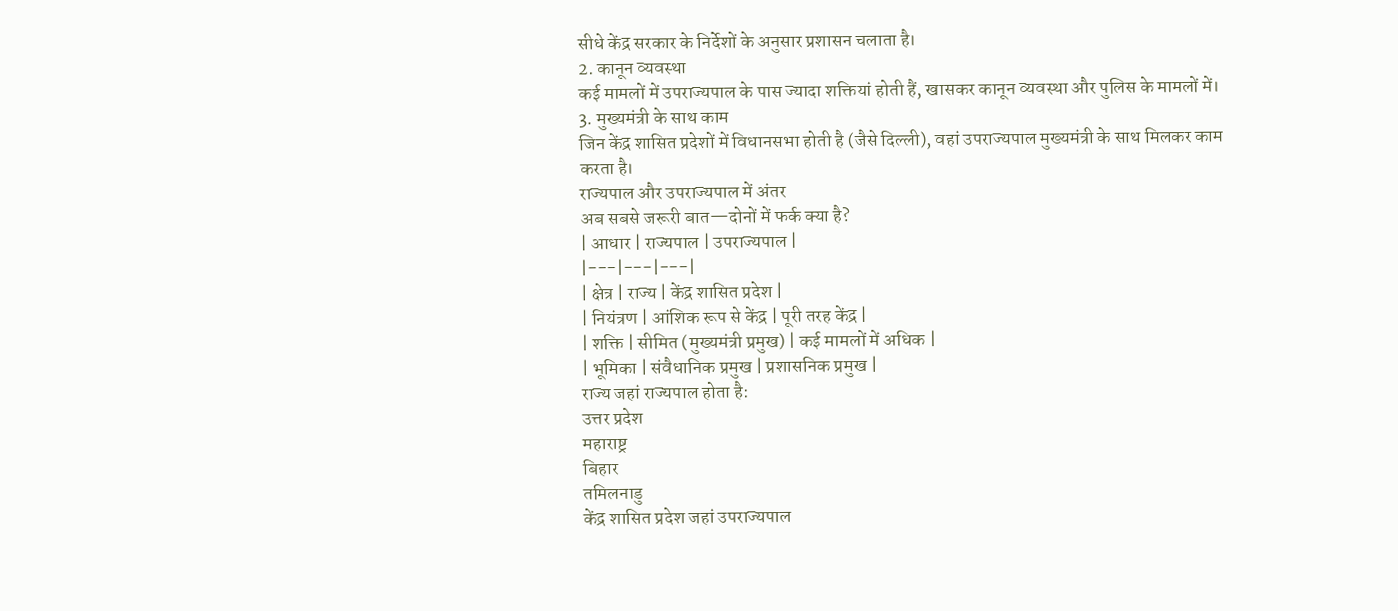सीधे केंद्र सरकार के निर्देशों के अनुसार प्रशासन चलाता है।
2. कानून व्यवस्था
कई मामलों में उपराज्यपाल के पास ज्यादा शक्तियां होती हैं, खासकर कानून व्यवस्था और पुलिस के मामलों में।
3. मुख्यमंत्री के साथ काम
जिन केंद्र शासित प्रदेशों में विधानसभा होती है (जैसे दिल्ली), वहां उपराज्यपाल मुख्यमंत्री के साथ मिलकर काम करता है।
राज्यपाल और उपराज्यपाल में अंतर
अब सबसे जरूरी बात—दोनों में फर्क क्या है?
| आधार | राज्यपाल | उपराज्यपाल |
|---|---|---|
| क्षेत्र | राज्य | केंद्र शासित प्रदेश |
| नियंत्रण | आंशिक रूप से केंद्र | पूरी तरह केंद्र |
| शक्ति | सीमित (मुख्यमंत्री प्रमुख) | कई मामलों में अधिक |
| भूमिका | संवैधानिक प्रमुख | प्रशासनिक प्रमुख |
राज्य जहां राज्यपाल होता है:
उत्तर प्रदेश
महाराष्ट्र
बिहार
तमिलनाडु
केंद्र शासित प्रदेश जहां उपराज्यपाल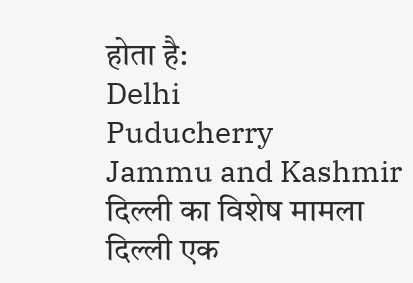होता है:
Delhi
Puducherry
Jammu and Kashmir
दिल्ली का विशेष मामला
दिल्ली एक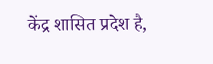केंद्र शासित प्रदेश है,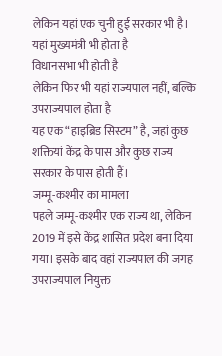लेकिन यहां एक चुनी हुई सरकार भी है।
यहां मुख्यमंत्री भी होता है
विधानसभा भी होती है
लेकिन फिर भी यहां राज्यपाल नहीं, बल्कि उपराज्यपाल होता है
यह एक “हाइब्रिड सिस्टम” है, जहां कुछ शक्तियां केंद्र के पास और कुछ राज्य सरकार के पास होती हैं।
जम्मू-कश्मीर का मामला
पहले जम्मू-कश्मीर एक राज्य था, लेकिन 2019 में इसे केंद्र शासित प्रदेश बना दिया गया। इसके बाद वहां राज्यपाल की जगह उपराज्यपाल नियुक्त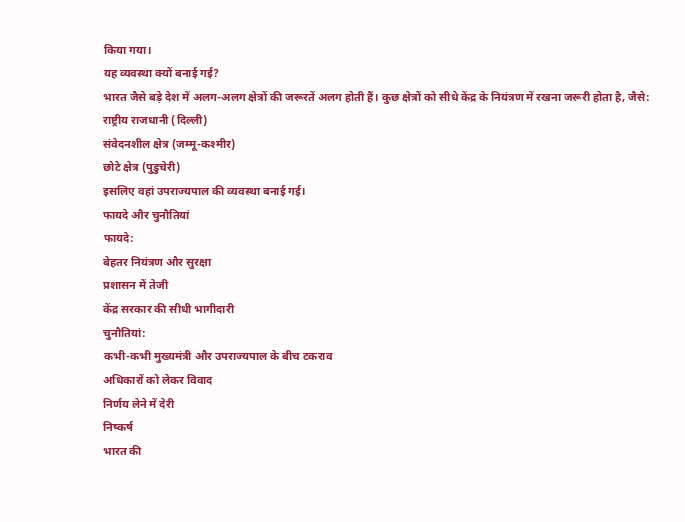किया गया।
यह व्यवस्था क्यों बनाई गई?
भारत जैसे बड़े देश में अलग-अलग क्षेत्रों की जरूरतें अलग होती हैं। कुछ क्षेत्रों को सीधे केंद्र के नियंत्रण में रखना जरूरी होता है, जैसे:
राष्ट्रीय राजधानी (दिल्ली)
संवेदनशील क्षेत्र (जम्मू-कश्मीर)
छोटे क्षेत्र (पुडुचेरी)
इसलिए वहां उपराज्यपाल की व्यवस्था बनाई गई।
फायदे और चुनौतियां
फायदे:
बेहतर नियंत्रण और सुरक्षा
प्रशासन में तेजी
केंद्र सरकार की सीधी भागीदारी
चुनौतियां:
कभी-कभी मुख्यमंत्री और उपराज्यपाल के बीच टकराव
अधिकारों को लेकर विवाद
निर्णय लेने में देरी
निष्कर्ष
भारत की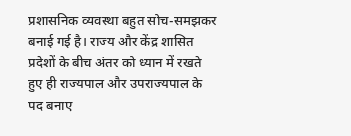प्रशासनिक व्यवस्था बहुत सोच-समझकर बनाई गई है। राज्य और केंद्र शासित प्रदेशों के बीच अंतर को ध्यान में रखते हुए ही राज्यपाल और उपराज्यपाल के पद बनाए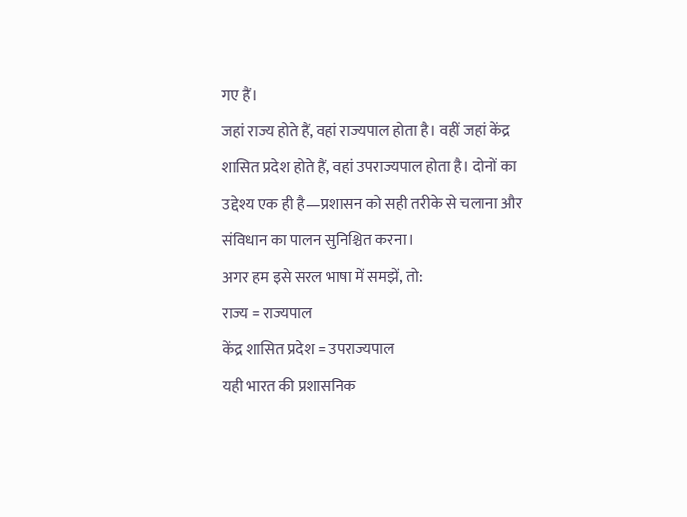गए हैं।
जहां राज्य होते हैं, वहां राज्यपाल होता है। वहीं जहां केंद्र शासित प्रदेश होते हैं, वहां उपराज्यपाल होता है। दोनों का उद्देश्य एक ही है—प्रशासन को सही तरीके से चलाना और संविधान का पालन सुनिश्चित करना।
अगर हम इसे सरल भाषा में समझें, तो:
राज्य = राज्यपाल
केंद्र शासित प्रदेश = उपराज्यपाल
यही भारत की प्रशासनिक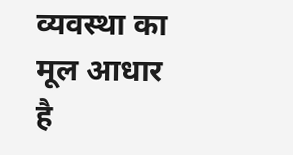व्यवस्था का मूल आधार है